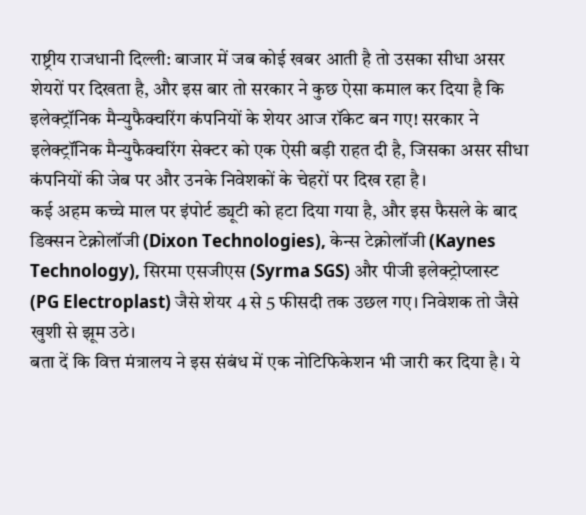राष्ट्रीय राजधानी दिल्ली: बाजार में जब कोई खबर आती है तो उसका सीधा असर शेयरों पर दिखता है, और इस बार तो सरकार ने कुछ ऐसा कमाल कर दिया है कि इलेक्ट्रॉनिक मैन्युफैक्चरिंग कंपनियों के शेयर आज रॉकेट बन गए! सरकार ने इलेक्ट्रॉनिक मैन्युफैक्चरिंग सेक्टर को एक ऐसी बड़ी राहत दी है, जिसका असर सीधा कंपनियों की जेब पर और उनके निवेशकों के चेहरों पर दिख रहा है।
कई अहम कच्चे माल पर इंपोर्ट ड्यूटी को हटा दिया गया है, और इस फैसले के बाद डिक्सन टेक्नोलॉजी (Dixon Technologies), केन्स टेक्नोलॉजी (Kaynes Technology), सिरमा एसजीएस (Syrma SGS) और पीजी इलेक्ट्रोप्लास्ट (PG Electroplast) जैसे शेयर 4 से 5 फीसदी तक उछल गए। निवेशक तो जैसे खुशी से झूम उठे।
बता दें कि वित्त मंत्रालय ने इस संबंध में एक नोटिफिकेशन भी जारी कर दिया है। ये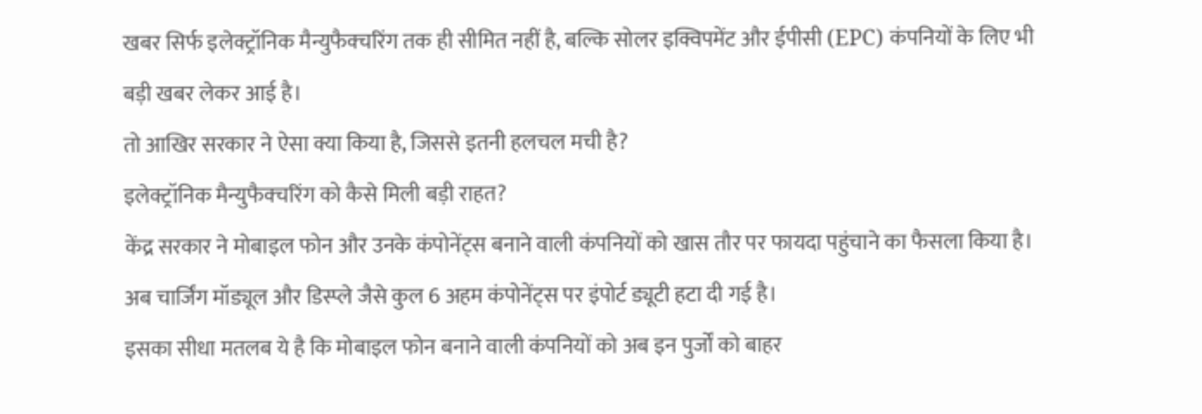खबर सिर्फ इलेक्ट्रॉनिक मैन्युफैक्चरिंग तक ही सीमित नहीं है, बल्कि सोलर इक्विपमेंट और ईपीसी (EPC) कंपनियों के लिए भी बड़ी खबर लेकर आई है।
तो आखिर सरकार ने ऐसा क्या किया है, जिससे इतनी हलचल मची है?
इलेक्ट्रॉनिक मैन्युफैक्चरिंग को कैसे मिली बड़ी राहत?
केंद्र सरकार ने मोबाइल फोन और उनके कंपोनेंट्स बनाने वाली कंपनियों को खास तौर पर फायदा पहुंचाने का फैसला किया है। अब चार्जिंग मॉड्यूल और डिस्प्ले जैसे कुल 6 अहम कंपोनेंट्स पर इंपोर्ट ड्यूटी हटा दी गई है।
इसका सीधा मतलब ये है कि मोबाइल फोन बनाने वाली कंपनियों को अब इन पुर्जों को बाहर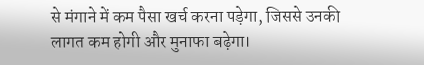से मंगाने में कम पैसा खर्च करना पड़ेगा, जिससे उनकी लागत कम होगी और मुनाफा बढ़ेगा।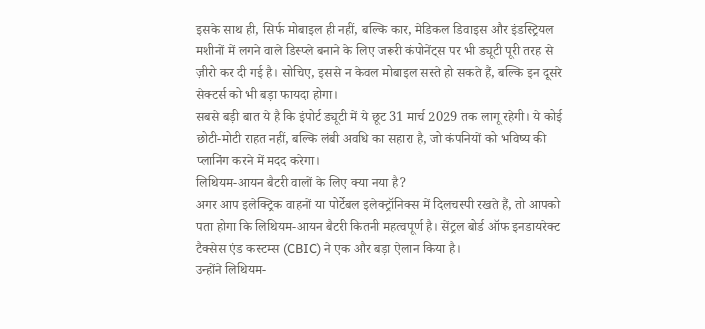इसके साथ ही, सिर्फ मोबाइल ही नहीं, बल्कि कार, मेडिकल डिवाइस और इंडस्ट्रियल मशीनों में लगने वाले डिस्प्ले बनाने के लिए जरूरी कंपोनेंट्स पर भी ड्यूटी पूरी तरह से ज़ीरो कर दी गई है। सोचिए, इससे न केवल मोबाइल सस्ते हो सकते हैं, बल्कि इन दूसरे सेक्टर्स को भी बड़ा फायदा होगा।
सबसे बड़ी बात ये है कि इंपोर्ट ड्यूटी में ये छूट 31 मार्च 2029 तक लागू रहेगी। ये कोई छोटी-मोटी राहत नहीं, बल्कि लंबी अवधि का सहारा है, जो कंपनियों को भविष्य की प्लानिंग करने में मदद करेगा।
लिथियम-आयन बैटरी वालों के लिए क्या नया है?
अगर आप इलेक्ट्रिक वाहनों या पोर्टेबल इलेक्ट्रॉनिक्स में दिलचस्पी रखते हैं, तो आपको पता होगा कि लिथियम-आयन बैटरी कितनी महत्वपूर्ण है। सेंट्रल बोर्ड ऑफ इनडायरेक्ट टैक्सेस एंड कस्टम्स (CBIC) ने एक और बड़ा ऐलान किया है।
उन्होंने लिथियम-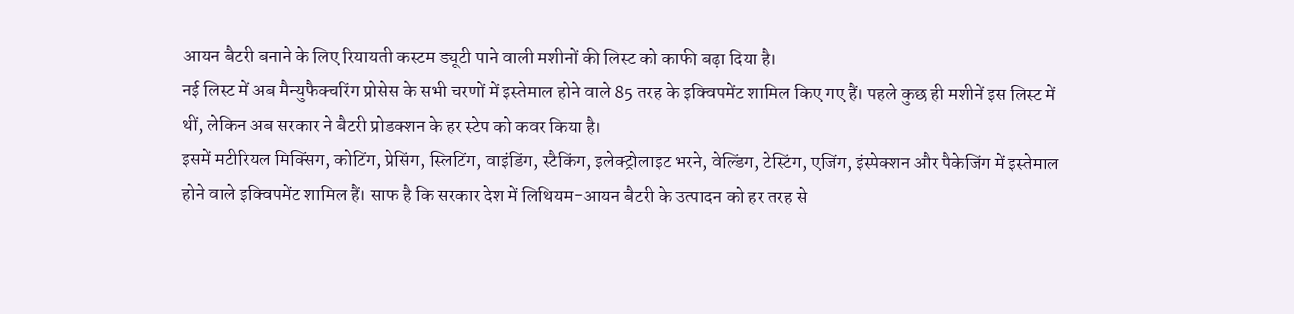आयन बैटरी बनाने के लिए रियायती कस्टम ड्यूटी पाने वाली मशीनों की लिस्ट को काफी बढ़ा दिया है।
नई लिस्ट में अब मैन्युफैक्चरिंग प्रोसेस के सभी चरणों में इस्तेमाल होने वाले 85 तरह के इक्विपमेंट शामिल किए गए हैं। पहले कुछ ही मशीनें इस लिस्ट में थीं, लेकिन अब सरकार ने बैटरी प्रोडक्शन के हर स्टेप को कवर किया है।
इसमें मटीरियल मिक्सिंग, कोटिंग, प्रेसिंग, स्लिटिंग, वाइंडिंग, स्टैकिंग, इलेक्ट्रोलाइट भरने, वेल्डिंग, टेस्टिंग, एजिंग, इंस्पेक्शन और पैकेजिंग में इस्तेमाल होने वाले इक्विपमेंट शामिल हैं। साफ है कि सरकार देश में लिथियम-आयन बैटरी के उत्पादन को हर तरह से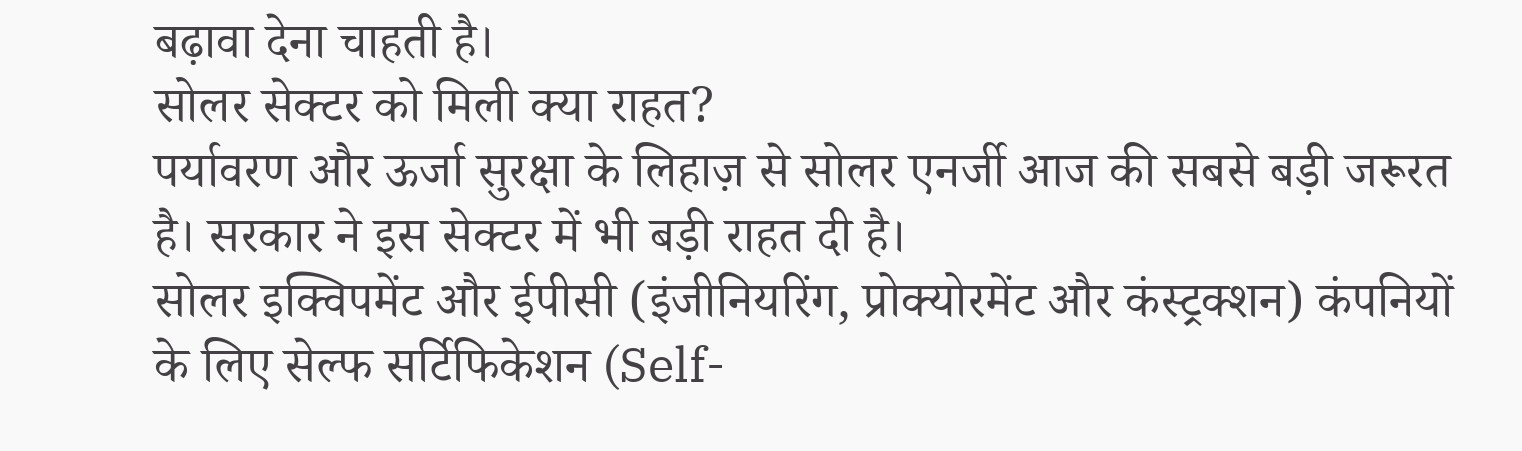बढ़ावा देना चाहती है।
सोलर सेक्टर को मिली क्या राहत?
पर्यावरण और ऊर्जा सुरक्षा के लिहाज़ से सोलर एनर्जी आज की सबसे बड़ी जरूरत है। सरकार ने इस सेक्टर में भी बड़ी राहत दी है।
सोलर इक्विपमेंट और ईपीसी (इंजीनियरिंग, प्रोक्योरमेंट और कंस्ट्रक्शन) कंपनियों के लिए सेल्फ सर्टिफिकेशन (Self-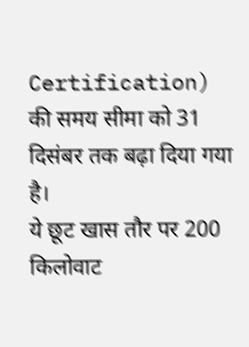Certification) की समय सीमा को 31 दिसंबर तक बढ़ा दिया गया है।
ये छूट खास तौर पर 200 किलोवाट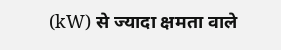(kW) से ज्यादा क्षमता वाले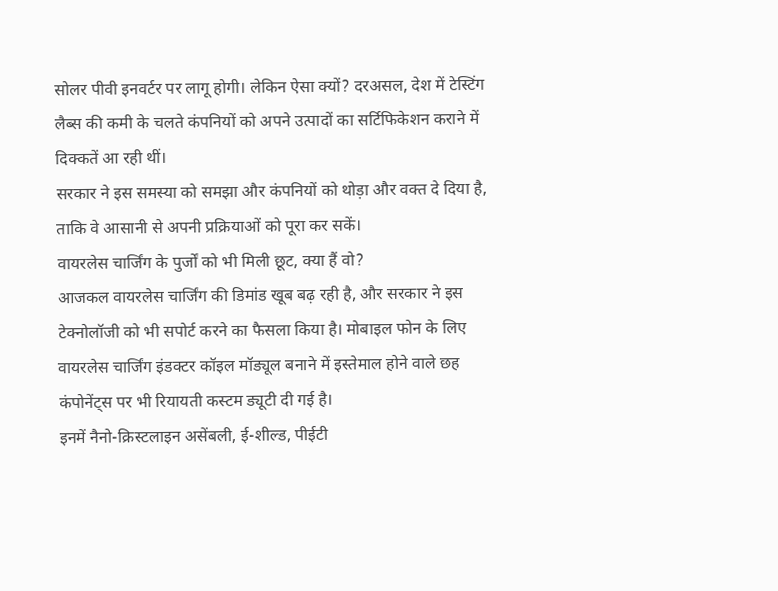सोलर पीवी इनवर्टर पर लागू होगी। लेकिन ऐसा क्यों? दरअसल, देश में टेस्टिंग लैब्स की कमी के चलते कंपनियों को अपने उत्पादों का सर्टिफिकेशन कराने में दिक्कतें आ रही थीं।
सरकार ने इस समस्या को समझा और कंपनियों को थोड़ा और वक्त दे दिया है, ताकि वे आसानी से अपनी प्रक्रियाओं को पूरा कर सकें।
वायरलेस चार्जिंग के पुर्जों को भी मिली छूट, क्या हैं वो?
आजकल वायरलेस चार्जिंग की डिमांड खूब बढ़ रही है, और सरकार ने इस टेक्नोलॉजी को भी सपोर्ट करने का फैसला किया है। मोबाइल फोन के लिए वायरलेस चार्जिंग इंडक्टर कॉइल मॉड्यूल बनाने में इस्तेमाल होने वाले छह कंपोनेंट्स पर भी रियायती कस्टम ड्यूटी दी गई है।
इनमें नैनो-क्रिस्टलाइन असेंबली, ई-शील्ड, पीईटी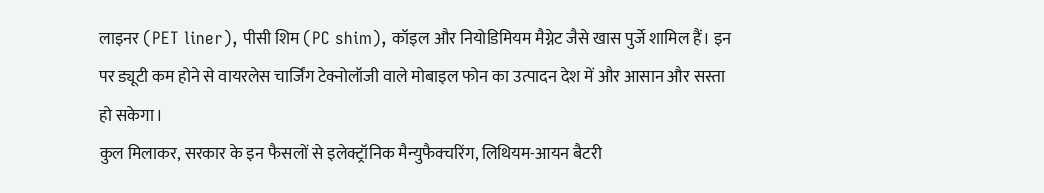लाइनर (PET liner), पीसी शिम (PC shim), कॉइल और नियोडिमियम मैग्नेट जैसे खास पुर्जे शामिल हैं। इन पर ड्यूटी कम होने से वायरलेस चार्जिंग टेक्नोलॉजी वाले मोबाइल फोन का उत्पादन देश में और आसान और सस्ता हो सकेगा।
कुल मिलाकर, सरकार के इन फैसलों से इलेक्ट्रॉनिक मैन्युफैक्चरिंग, लिथियम-आयन बैटरी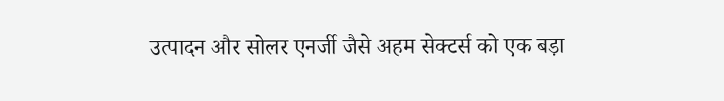उत्पादन और सोलर एनर्जी जैसे अहम सेक्टर्स को एक बड़ा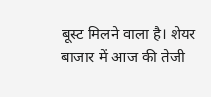बूस्ट मिलने वाला है। शेयर बाजार में आज की तेजी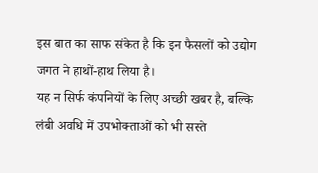इस बात का साफ संकेत है कि इन फैसलों को उद्योग जगत ने हाथों-हाथ लिया है।
यह न सिर्फ कंपनियों के लिए अच्छी खबर है, बल्कि लंबी अवधि में उपभोक्ताओं को भी सस्ते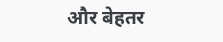और बेहतर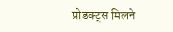प्रोडक्ट्स मिलने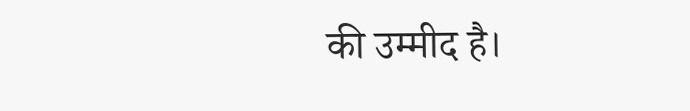की उम्मीद है।